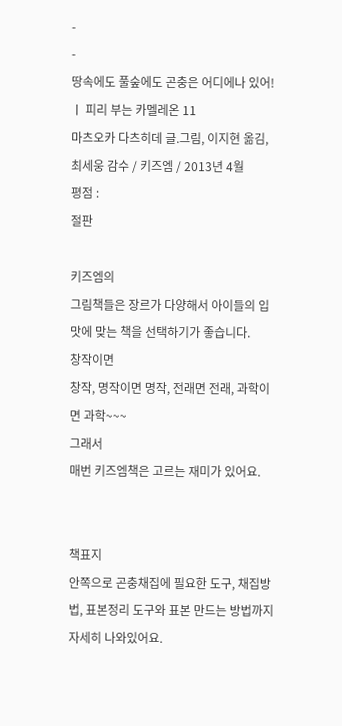-
-
땅속에도 풀숲에도 곤충은 어디에나 있어! ㅣ 피리 부는 카멜레온 11
마츠오카 다츠히데 글.그림, 이지현 옮김, 최세웅 감수 / 키즈엠 / 2013년 4월
평점 :
절판

키즈엠의
그림책들은 장르가 다양해서 아이들의 입맛에 맞는 책을 선택하기가 좋습니다.
창작이면
창작, 명작이면 명작, 전래면 전래, 과학이면 과학~~~
그래서
매번 키즈엠책은 고르는 재미가 있어요.


책표지
안쪽으로 곤충채집에 필요한 도구, 채집방법, 표본정리 도구와 표본 만드는 방법까지 자세히 나와있어요.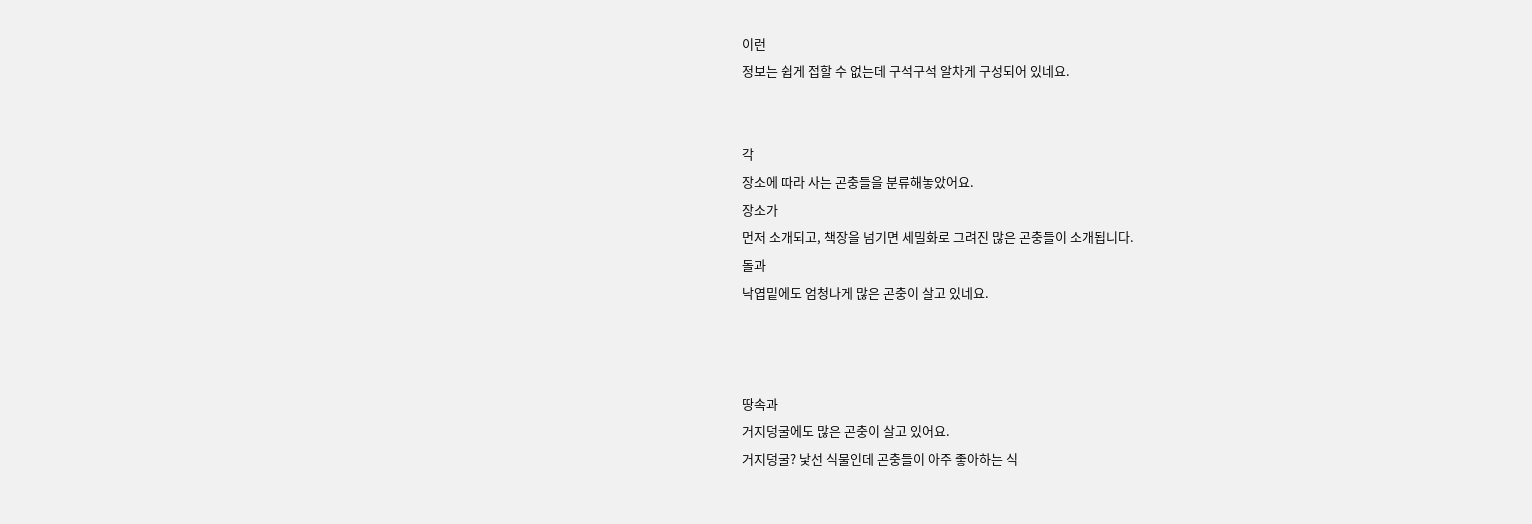이런
정보는 쉽게 접할 수 없는데 구석구석 알차게 구성되어 있네요.


각
장소에 따라 사는 곤충들을 분류해놓았어요.
장소가
먼저 소개되고, 책장을 넘기면 세밀화로 그려진 많은 곤충들이 소개됩니다.
돌과
낙엽밑에도 엄청나게 많은 곤충이 살고 있네요.



땅속과
거지덩굴에도 많은 곤충이 살고 있어요.
거지덩굴? 낯선 식물인데 곤충들이 아주 좋아하는 식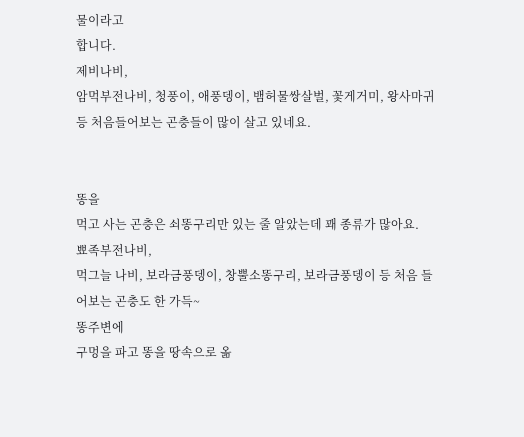물이라고
합니다.
제비나비,
암먹부전나비, 청풍이, 애풍뎅이, 뱀허물쌍살벌, 꽃게거미, 왕사마귀 등 처음들어보는 곤충들이 많이 살고 있네요.


똥을
먹고 사는 곤충은 쇠똥구리만 있는 줄 알았는데 꽤 종류가 많아요.
뾰족부전나비,
먹그늘 나비, 보라금풍뎅이, 창뿔소똥구리, 보라금풍뎅이 등 처음 들어보는 곤충도 한 가득~
똥주변에
구멍을 파고 똥을 땅속으로 옮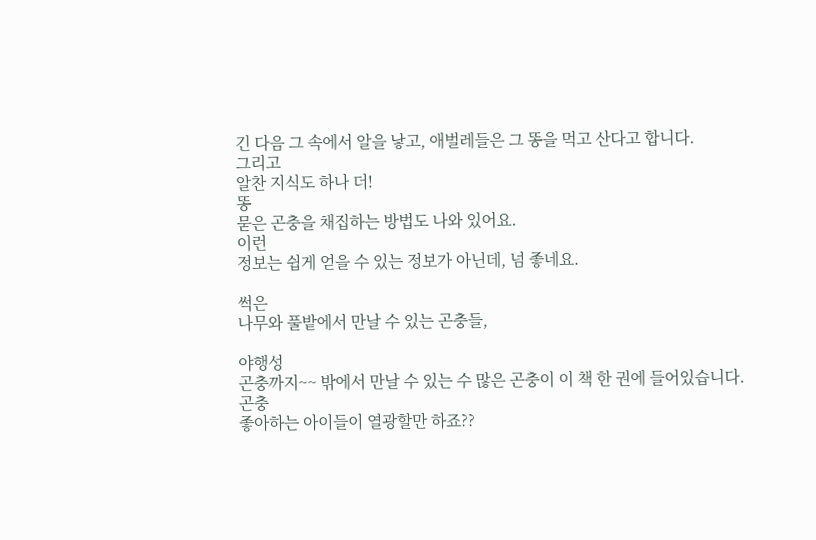긴 다음 그 속에서 알을 낳고, 애벌레들은 그 똥을 먹고 산다고 합니다.
그리고
알찬 지식도 하나 더!
똥
묻은 곤충을 채집하는 방법도 나와 있어요.
이런
정보는 쉽게 얻을 수 있는 정보가 아닌데, 넘 좋네요.

썩은
나무와 풀밭에서 만날 수 있는 곤충들,

야행성
곤충까지~~ 밖에서 만날 수 있는 수 많은 곤충이 이 책 한 권에 들어있습니다.
곤충
좋아하는 아이들이 열광할만 하죠??